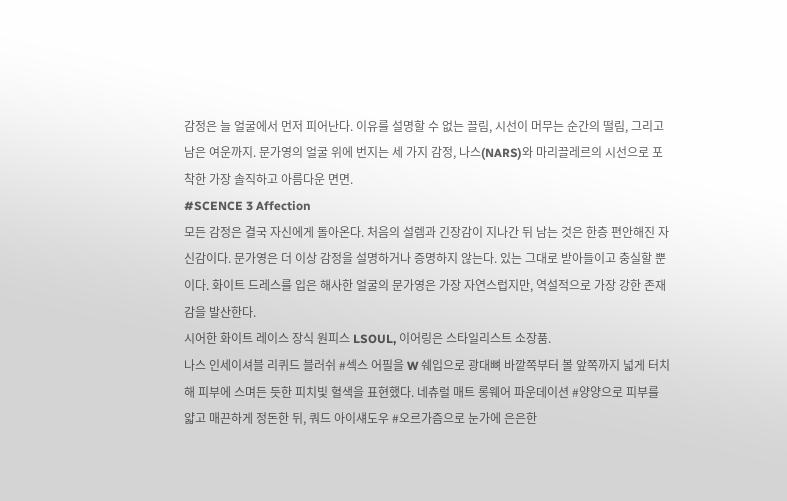감정은 늘 얼굴에서 먼저 피어난다. 이유를 설명할 수 없는 끌림, 시선이 머무는 순간의 떨림, 그리고 남은 여운까지. 문가영의 얼굴 위에 번지는 세 가지 감정, 나스(NARS)와 마리끌레르의 시선으로 포착한 가장 솔직하고 아름다운 면면.
#SCENCE 3 Affection
모든 감정은 결국 자신에게 돌아온다. 처음의 설렘과 긴장감이 지나간 뒤 남는 것은 한층 편안해진 자신감이다. 문가영은 더 이상 감정을 설명하거나 증명하지 않는다. 있는 그대로 받아들이고 충실할 뿐이다. 화이트 드레스를 입은 해사한 얼굴의 문가영은 가장 자연스럽지만, 역설적으로 가장 강한 존재감을 발산한다.
시어한 화이트 레이스 장식 원피스 LSOUL, 이어링은 스타일리스트 소장품.
나스 인세이셔블 리퀴드 블러쉬 #섹스 어필을 W 쉐입으로 광대뼈 바깥쪽부터 볼 앞쪽까지 넓게 터치해 피부에 스며든 듯한 피치빛 혈색을 표현했다. 네츄럴 매트 롱웨어 파운데이션 #양양으로 피부를 얇고 매끈하게 정돈한 뒤, 쿼드 아이섀도우 #오르가즘으로 눈가에 은은한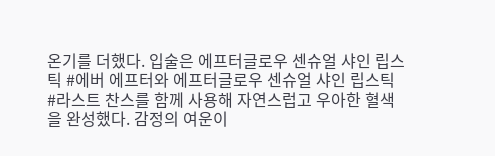온기를 더했다. 입술은 에프터글로우 센슈얼 샤인 립스틱 #에버 에프터와 에프터글로우 센슈얼 샤인 립스틱 #라스트 찬스를 함께 사용해 자연스럽고 우아한 혈색을 완성했다. 감정의 여운이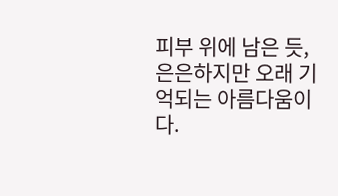피부 위에 남은 듯, 은은하지만 오래 기억되는 아름다움이다.